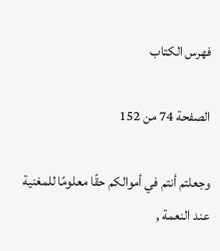فهرس الكتاب

الصفحة 74 من 152

وجعلتم أنتم في أموالكم حقًا معلومًا للمغنية عند النعمة ,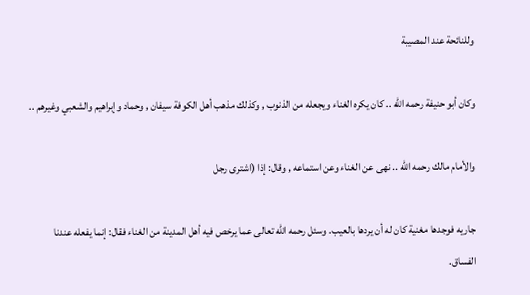وللنائحة عند المصيبة

وكان أبو حنيفة رحمه الله .. كان يكره الغناء ويجعله من الذنوب , وكذلك مذهب أهل الكوفة سيفان , وحماد وإبراهيم والشعبي وغيرهم ..

والأمام مالك رحمه الله .. نهى عن الغناء وعن استماعه , وقال: إذا (اشترى رجل

جاريه فوجدها مغنية كان له أن يردها بالعيب. وسئل رحمه الله تعالى عما يرخص فيه أهل المدينة من الغناء فقال: إنما يفعله عندنا الفساق.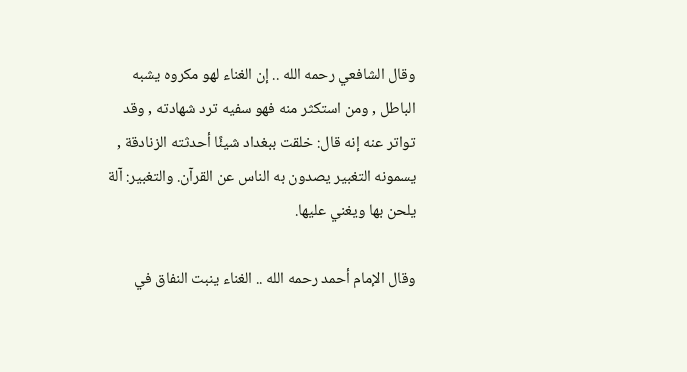وقال الشافعي رحمه الله .. إن الغناء لهو مكروه يشبه الباطل , ومن استكثر منه فهو سفيه ترد شهادته , وقد تواتر عنه إنه قال: خلقت ببغداد شيئًا أحدثته الزنادقة , يسمونه التغبير يصدون به الناس عن القرآن. والتغبير: آلة يلحن بها ويغني عليها.

وقال الإمام أحمد رحمه الله .. الغناء ينبت النفاق في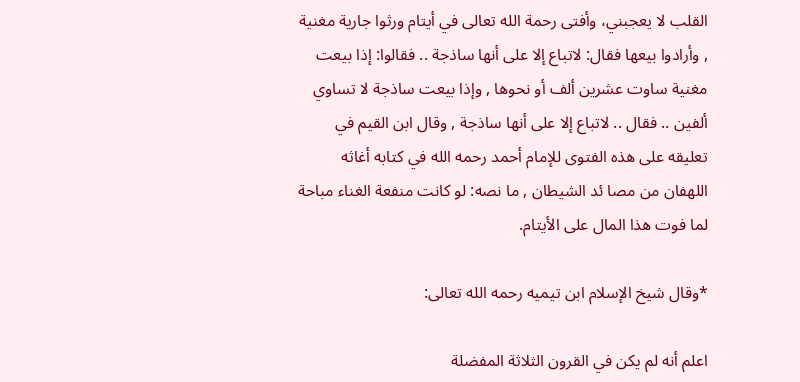القلب لا يعجبني، وأفتى رحمة الله تعالى في أيتام ورثوا جارية مغنية , وأرادوا بيعها فقال: لاتباع إلا على أنها ساذجة .. فقالوا: إذا بيعت مغنية ساوت عشرين ألف أو نحوها , وإذا بيعت ساذجة لا تساوي ألفين .. فقال .. لاتباع إلا على أنها ساذجة , وقال ابن القيم في تعليقه على هذه الفتوى للإمام أحمد رحمه الله في كتابه أغاثه اللهفان من مصا ئد الشيطان , ما نصه: لو كانت منفعة الغناء مباحة لما فوت هذا المال على الأيتام.

*وقال شيخ الإسلام ابن تيميه رحمه الله تعالى:

اعلم أنه لم يكن في القرون الثلاثة المفضلة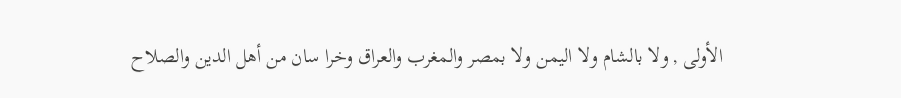الأولى , ولا بالشام ولا اليمن ولا بمصر والمغرب والعراق وخرا سان من أهل الدين والصلاح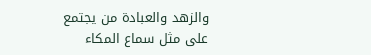والزهد والعبادة من يجتمع على مثل سماع المكاء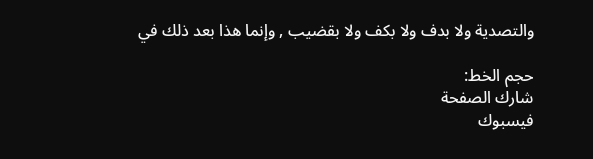والتصدية ولا بدف ولا بكف ولا بقضيب , وإنما هذا بعد ذلك في

حجم الخط:
شارك الصفحة
فيسبوك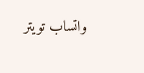واتساب تويتر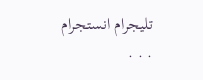تليجرام انستجرام
. . .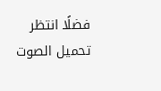فضلًا انتظر تحميل الصوت